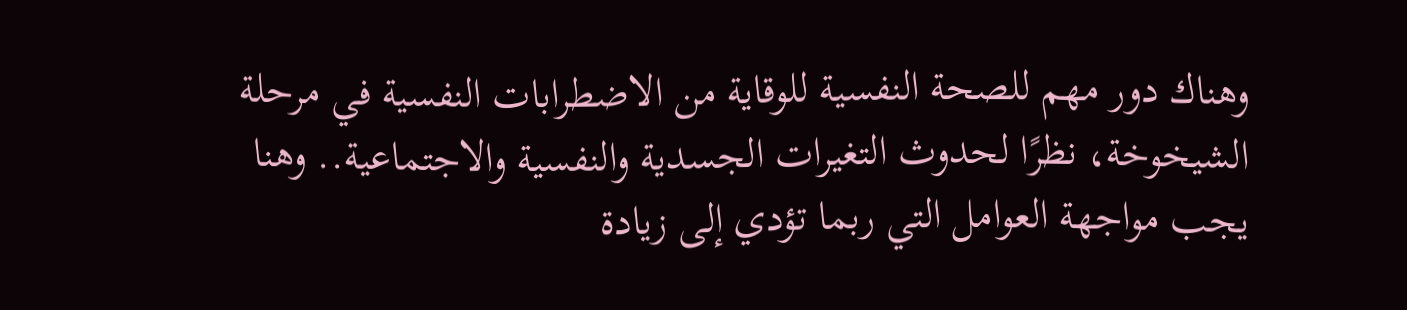وهناك دور مهم للصحة النفسية للوقاية من الاضطرابات النفسية في مرحلة الشيخوخة، نظرًا لحدوث التغيرات الجسدية والنفسية والاجتماعية.. وهنا يجب مواجهة العوامل التي ربما تؤدي إلى زيادة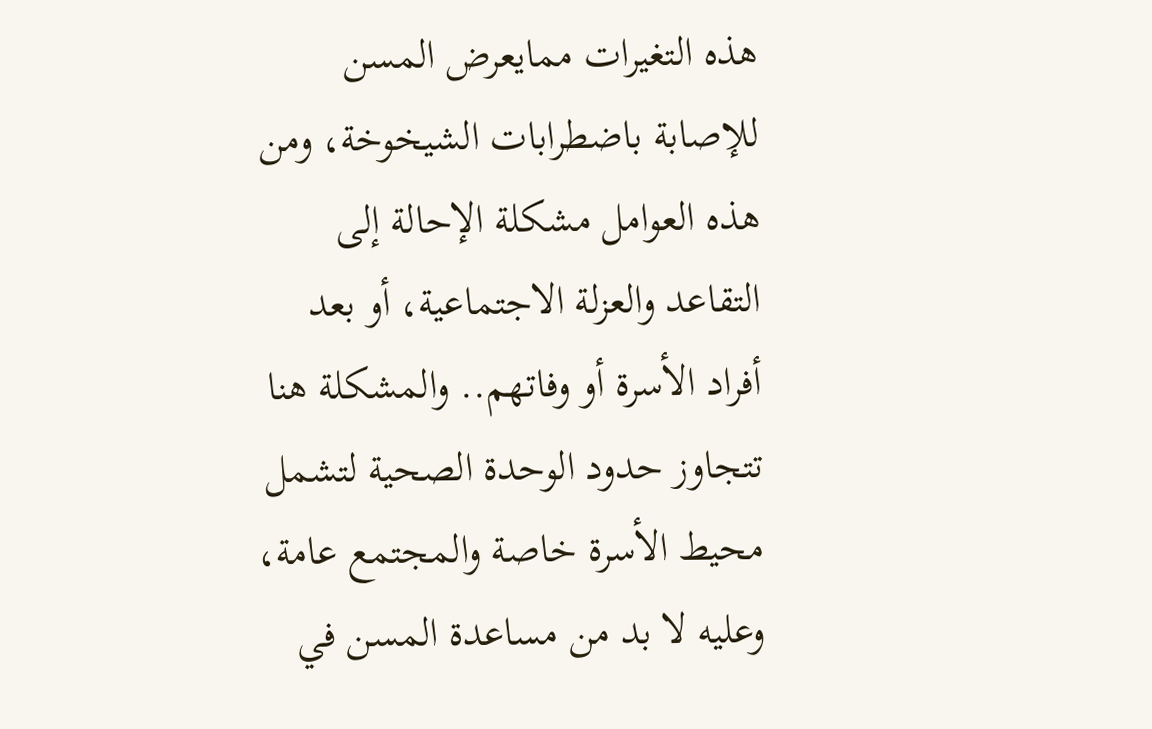هذه التغيرات ممايعرض المسن للإصابة باضطرابات الشيخوخة، ومن هذه العوامل مشكلة الإحالة إلى التقاعد والعزلة الاجتماعية، أو بعد أفراد الأسرة أو وفاتهم.. والمشكلة هنا تتجاوز حدود الوحدة الصحية لتشمل محيط الأسرة خاصة والمجتمع عامة، وعليه لا بد من مساعدة المسن في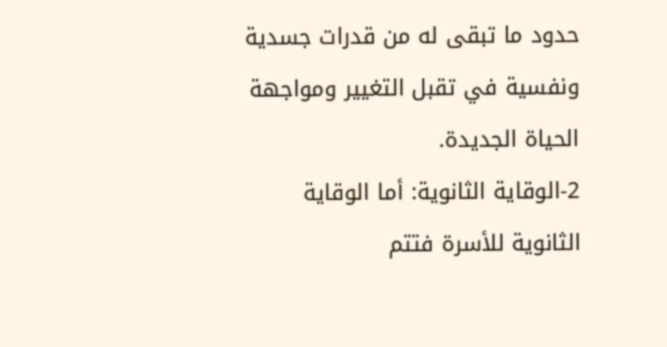حدود ما تبقى له من قدرات جسدية ونفسية في تقبل التغيير ومواجهة الحياة الجديدة.
2-الوقاية الثانوية: أما الوقاية الثانوية للأسرة فتتم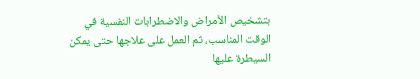بتشخيص الأمراض والاضطرابات النفسية في الوقت المناسب، ثم العمل على علاجها حتى يمكن السيطرة عليها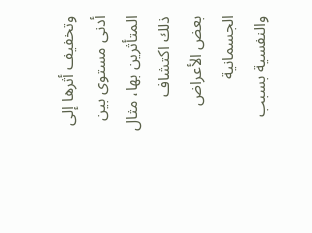وتخفيف أثرها إلى أدنى مستوى بين المتأثرين بها، مثال ذلك اكتشاف بعض الأعراض الجسمانية والنفسية بسبب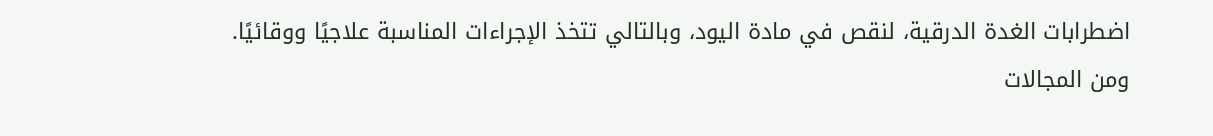اضطرابات الغدة الدرقية، لنقص في مادة اليود، وبالتالي تتخذ الإجراءات المناسبة علاجيًا ووقائيًا.
ومن المجالات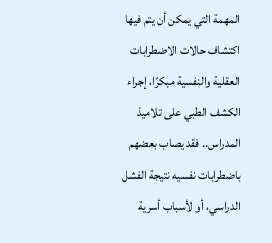المهمة التي يمكن أن يتم فيها اكتشاف حالات الاضطرابات العقلية والنفسية مبكرًا، إجراء الكشف الطبي على تلاميذ المدراس.. فقد يصاب بعضهم باضطرابات نفسيه نتيجة الفشل الدراسي، أو لأسباب أسرية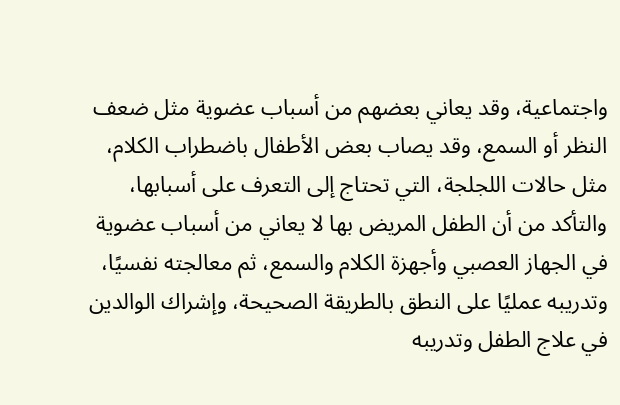واجتماعية، وقد يعاني بعضهم من أسباب عضوية مثل ضعف النظر أو السمع، وقد يصاب بعض الأطفال باضطراب الكلام، مثل حالات اللجلجة، التي تحتاج إلى التعرف على أسبابها، والتأكد من أن الطفل المريض بها لا يعاني من أسباب عضوية في الجهاز العصبي وأجهزة الكلام والسمع، ثم معالجته نفسيًا، وتدريبه عمليًا على النطق بالطريقة الصحيحة، وإشراك الوالدين في علاج الطفل وتدريبه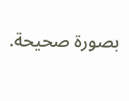بصورة صحيحة.